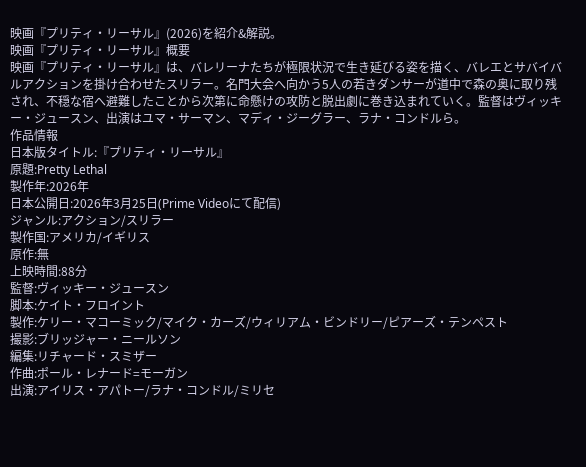映画『プリティ・リーサル』(2026)を紹介&解説。
映画『プリティ・リーサル』概要
映画『プリティ・リーサル』は、バレリーナたちが極限状況で生き延びる姿を描く、バレエとサバイバルアクションを掛け合わせたスリラー。名門大会へ向かう5人の若きダンサーが道中で森の奥に取り残され、不穏な宿へ避難したことから次第に命懸けの攻防と脱出劇に巻き込まれていく。監督はヴィッキー・ジュースン、出演はユマ・サーマン、マディ・ジーグラー、ラナ・コンドルら。
作品情報
日本版タイトル:『プリティ・リーサル』
原題:Pretty Lethal
製作年:2026年
日本公開日:2026年3月25日(Prime Videoにて配信)
ジャンル:アクション/スリラー
製作国:アメリカ/イギリス
原作:無
上映時間:88分
監督:ヴィッキー・ジュースン
脚本:ケイト・フロイント
製作:ケリー・マコーミック/マイク・カーズ/ウィリアム・ビンドリー/ピアーズ・テンペスト
撮影:ブリッジャー・ニールソン
編集:リチャード・スミザー
作曲:ポール・レナード=モーガン
出演:アイリス・アパトー/ラナ・コンドル/ミリセ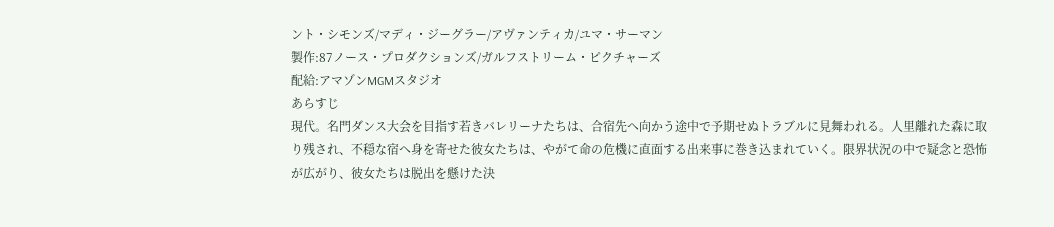ント・シモンズ/マディ・ジーグラー/アヴァンティカ/ユマ・サーマン
製作:87ノース・プロダクションズ/ガルフストリーム・ピクチャーズ
配給:アマゾンMGMスタジオ
あらすじ
現代。名門ダンス大会を目指す若きバレリーナたちは、合宿先へ向かう途中で予期せぬトラブルに見舞われる。人里離れた森に取り残され、不穏な宿へ身を寄せた彼女たちは、やがて命の危機に直面する出来事に巻き込まれていく。限界状況の中で疑念と恐怖が広がり、彼女たちは脱出を懸けた決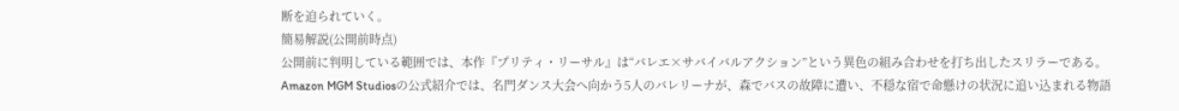断を迫られていく。
簡易解説(公開前時点)
公開前に判明している範囲では、本作『プリティ・リーサル』は“バレエ×サバイバルアクション”という異色の組み合わせを打ち出したスリラーである。Amazon MGM Studiosの公式紹介では、名門ダンス大会へ向かう5人のバレリーナが、森でバスの故障に遭い、不穏な宿で命懸けの状況に追い込まれる物語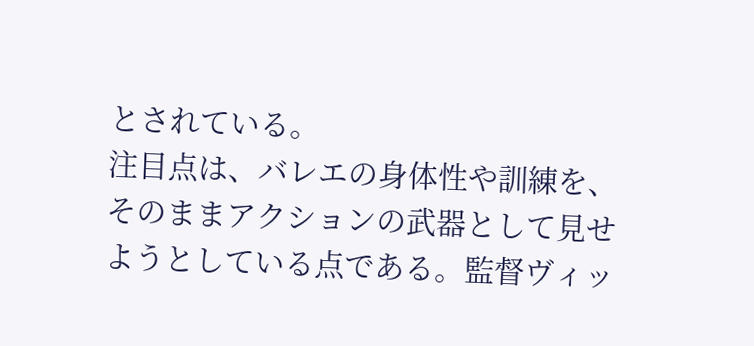とされている。
注目点は、バレエの身体性や訓練を、そのままアクションの武器として見せようとしている点である。監督ヴィッ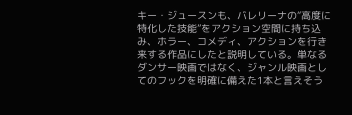キー・ジュースンも、バレリーナの“高度に特化した技能”をアクション空間に持ち込み、ホラー、コメディ、アクションを行き来する作品にしたと説明している。単なるダンサー映画ではなく、ジャンル映画としてのフックを明確に備えた1本と言えそう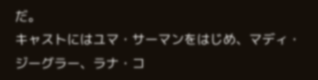だ。
キャストにはユマ・サーマンをはじめ、マディ・ジーグラー、ラナ・コ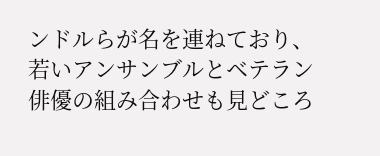ンドルらが名を連ねており、若いアンサンブルとベテラン俳優の組み合わせも見どころ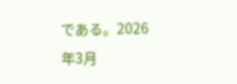である。2026年3月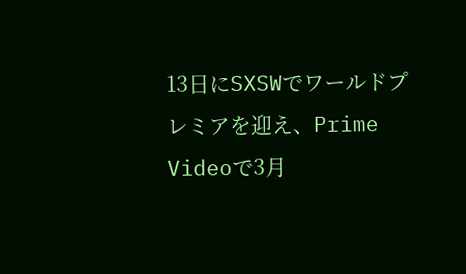13日にSXSWでワールドプレミアを迎え、Prime Videoで3月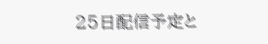25日配信予定と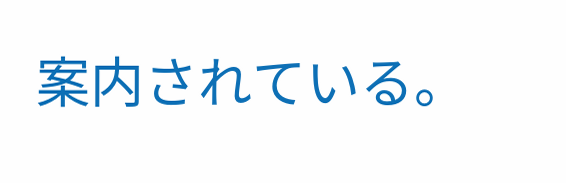案内されている。